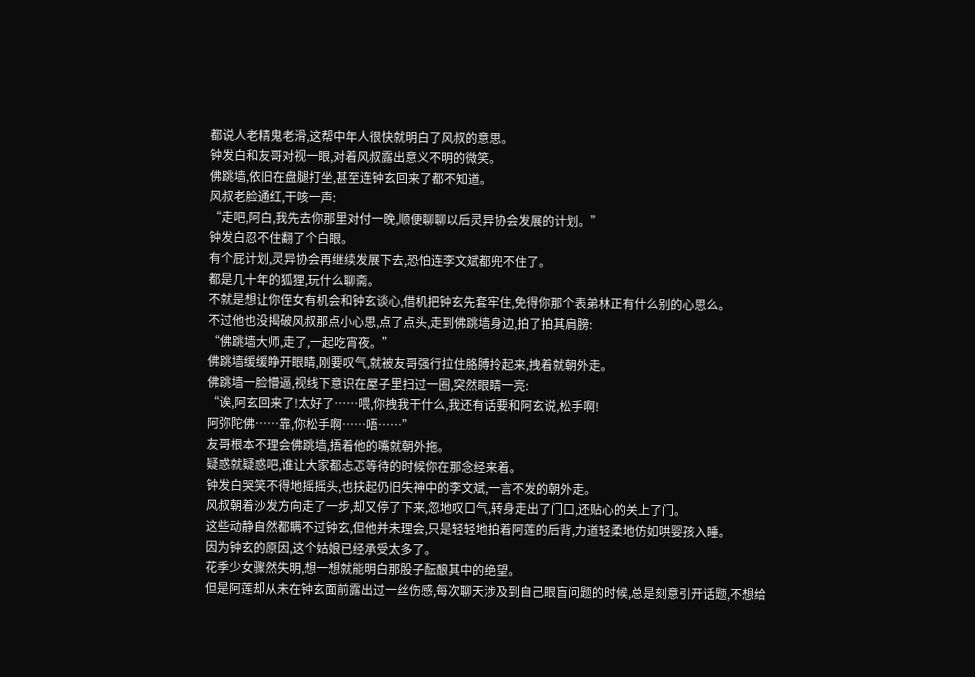都说人老精鬼老滑,这帮中年人很快就明白了风叔的意思。
钟发白和友哥对视一眼,对着风叔露出意义不明的微笑。
佛跳墙,依旧在盘腿打坐,甚至连钟玄回来了都不知道。
风叔老脸通红,干咳一声:
“走吧,阿白,我先去你那里对付一晚,顺便聊聊以后灵异协会发展的计划。”
钟发白忍不住翻了个白眼。
有个屁计划,灵异协会再继续发展下去,恐怕连李文斌都兜不住了。
都是几十年的狐狸,玩什么聊斋。
不就是想让你侄女有机会和钟玄谈心,借机把钟玄先套牢住,免得你那个表弟林正有什么别的心思么。
不过他也没揭破风叔那点小心思,点了点头,走到佛跳墙身边,拍了拍其肩膀:
“佛跳墙大师,走了,一起吃宵夜。”
佛跳墙缓缓睁开眼睛,刚要叹气,就被友哥强行拉住胳膊拎起来,拽着就朝外走。
佛跳墙一脸懵逼,视线下意识在屋子里扫过一圈,突然眼睛一亮:
“诶,阿玄回来了!太好了……喂,你拽我干什么,我还有话要和阿玄说,松手啊!
阿弥陀佛……靠,你松手啊……唔……”
友哥根本不理会佛跳墙,捂着他的嘴就朝外拖。
疑惑就疑惑吧,谁让大家都忐忑等待的时候你在那念经来着。
钟发白哭笑不得地摇摇头,也扶起仍旧失神中的李文斌,一言不发的朝外走。
风叔朝着沙发方向走了一步,却又停了下来,忽地叹口气,转身走出了门口,还贴心的关上了门。
这些动静自然都瞒不过钟玄,但他并未理会,只是轻轻地拍着阿莲的后背,力道轻柔地仿如哄婴孩入睡。
因为钟玄的原因,这个姑娘已经承受太多了。
花季少女骤然失明,想一想就能明白那股子酝酿其中的绝望。
但是阿莲却从未在钟玄面前露出过一丝伤感,每次聊天涉及到自己眼盲问题的时候,总是刻意引开话题,不想给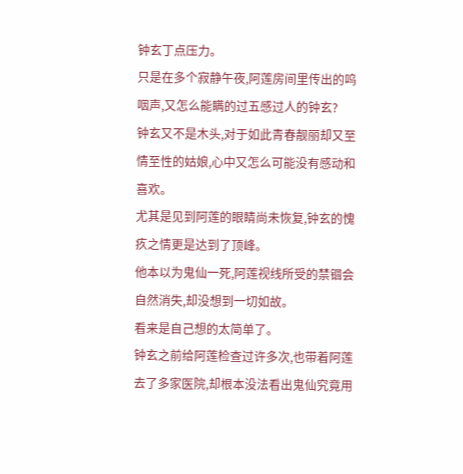钟玄丁点压力。
只是在多个寂静午夜,阿莲房间里传出的呜咽声,又怎么能瞒的过五感过人的钟玄?
钟玄又不是木头,对于如此青春靓丽却又至情至性的姑娘,心中又怎么可能没有感动和喜欢。
尤其是见到阿莲的眼睛尚未恢复,钟玄的愧疚之情更是达到了顶峰。
他本以为鬼仙一死,阿莲视线所受的禁锢会自然消失,却没想到一切如故。
看来是自己想的太简单了。
钟玄之前给阿莲检查过许多次,也带着阿莲去了多家医院,却根本没法看出鬼仙究竟用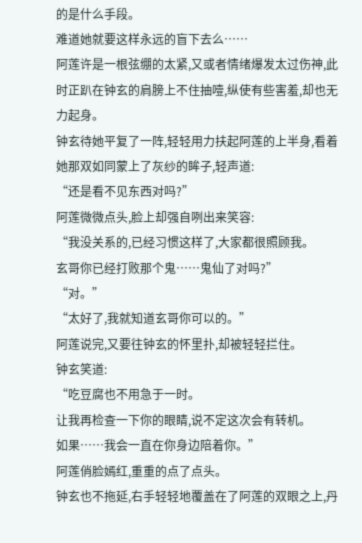的是什么手段。
难道她就要这样永远的盲下去么……
阿莲许是一根弦绷的太紧,又或者情绪爆发太过伤神,此时正趴在钟玄的肩膀上不住抽噎,纵使有些害羞,却也无力起身。
钟玄待她平复了一阵,轻轻用力扶起阿莲的上半身,看着她那双如同蒙上了灰纱的眸子,轻声道:
“还是看不见东西对吗?”
阿莲微微点头,脸上却强自咧出来笑容:
“我没关系的,已经习惯这样了,大家都很照顾我。
玄哥你已经打败那个鬼……鬼仙了对吗?”
“对。”
“太好了,我就知道玄哥你可以的。”
阿莲说完,又要往钟玄的怀里扑,却被轻轻拦住。
钟玄笑道:
“吃豆腐也不用急于一时。
让我再检查一下你的眼睛,说不定这次会有转机。
如果……我会一直在你身边陪着你。”
阿莲俏脸嫣红,重重的点了点头。
钟玄也不拖延,右手轻轻地覆盖在了阿莲的双眼之上,丹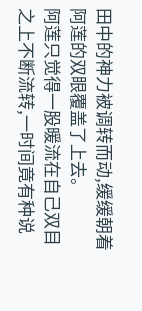田中的神力被调转而动,缓缓朝着阿莲的双眼覆盖了上去。
阿莲只觉得一股暖流在自己双目之上不断流转,一时间竟有种说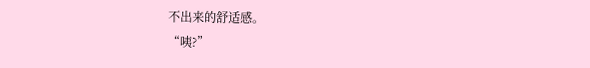不出来的舒适感。
“咦?”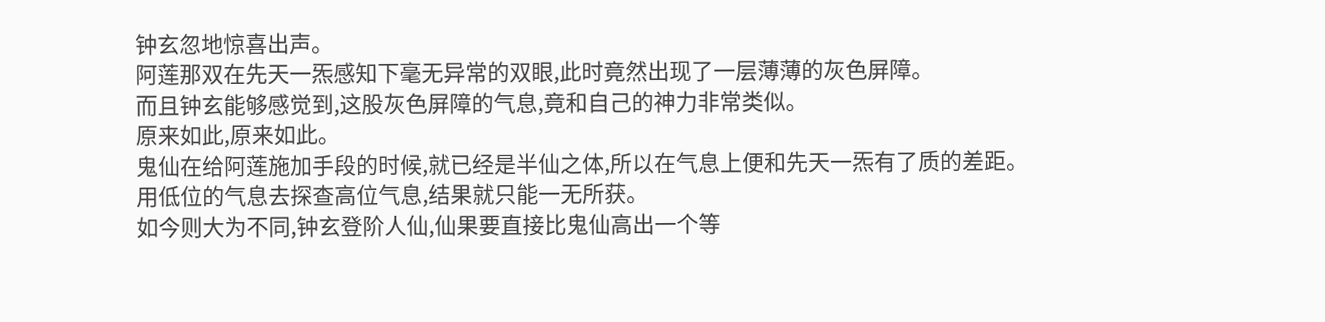钟玄忽地惊喜出声。
阿莲那双在先天一炁感知下毫无异常的双眼,此时竟然出现了一层薄薄的灰色屏障。
而且钟玄能够感觉到,这股灰色屏障的气息,竟和自己的神力非常类似。
原来如此,原来如此。
鬼仙在给阿莲施加手段的时候,就已经是半仙之体,所以在气息上便和先天一炁有了质的差距。
用低位的气息去探查高位气息,结果就只能一无所获。
如今则大为不同,钟玄登阶人仙,仙果要直接比鬼仙高出一个等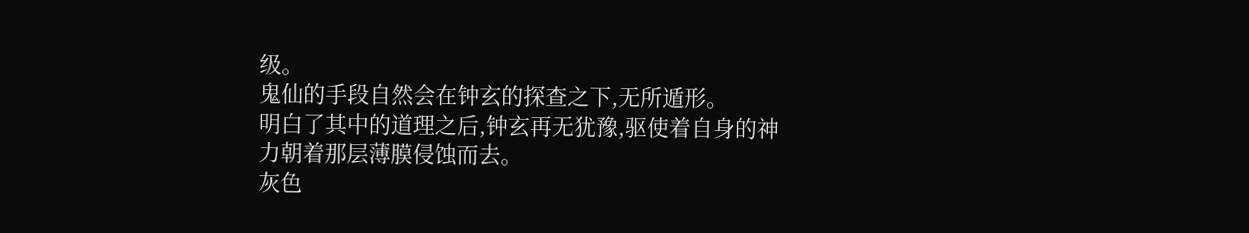级。
鬼仙的手段自然会在钟玄的探查之下,无所遁形。
明白了其中的道理之后,钟玄再无犹豫,驱使着自身的神力朝着那层薄膜侵蚀而去。
灰色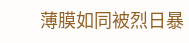薄膜如同被烈日暴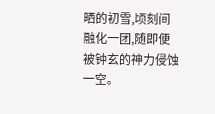晒的初雪,顷刻间融化一团,随即便被钟玄的神力侵蚀一空。